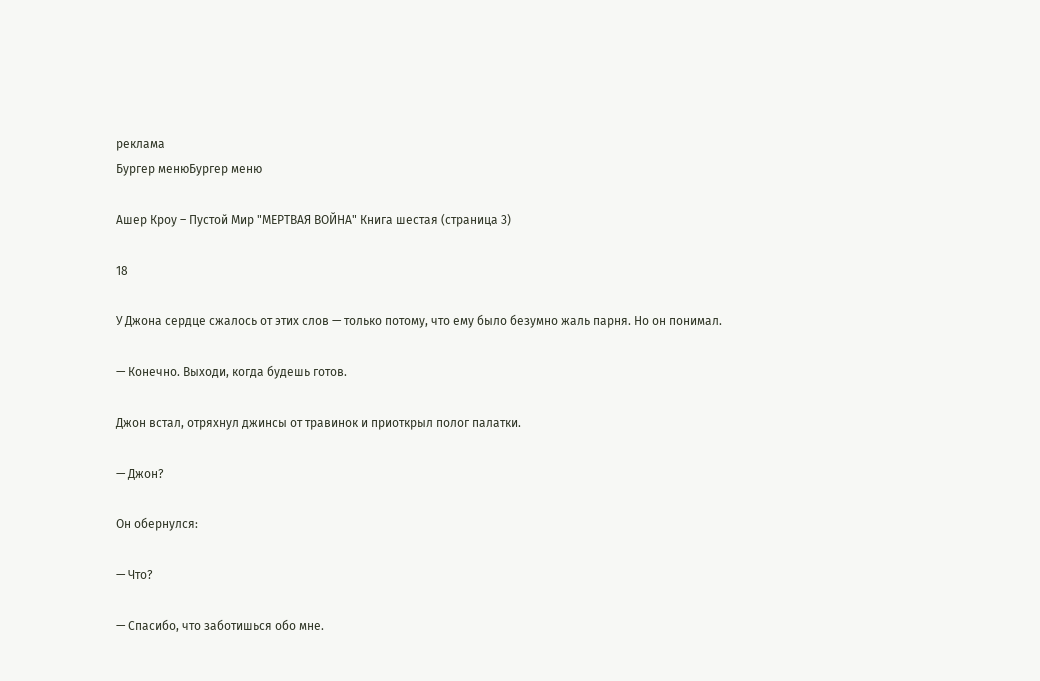реклама
Бургер менюБургер меню

Ашер Кроу – Пустой Мир "МЕРТВАЯ ВОЙНА" Книга шестая (страница 3)

18

У Джона сердце сжалось от этих слов — только потому, что ему было безумно жаль парня. Но он понимал.

— Конечно. Выходи, когда будешь готов.

Джон встал, отряхнул джинсы от травинок и приоткрыл полог палатки.

— Джон?

Он обернулся:

— Что?

— Спасибо, что заботишься обо мне.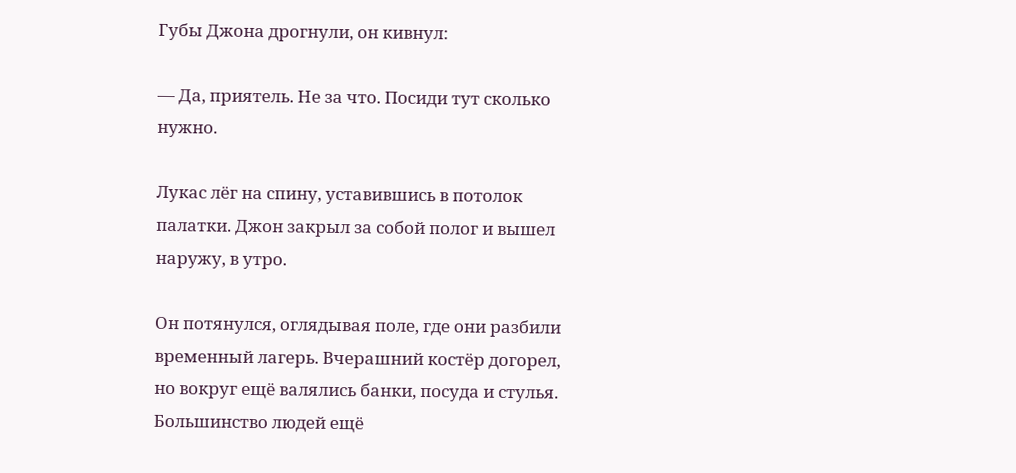Губы Джона дрогнули, он кивнул:

— Да, приятель. Не за что. Посиди тут сколько нужно.

Лукас лёг на спину, уставившись в потолок палатки. Джон закрыл за собой полог и вышел наружу, в утро.

Он потянулся, оглядывая поле, где они разбили временный лагерь. Вчерашний костёр догорел, но вокруг ещё валялись банки, посуда и стулья. Большинство людей ещё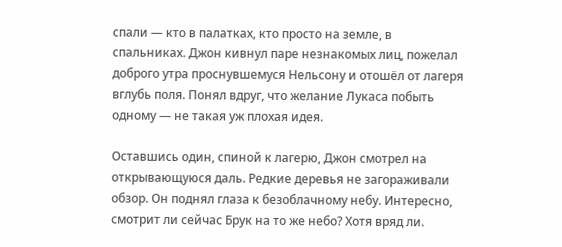спали — кто в палатках, кто просто на земле, в спальниках. Джон кивнул паре незнакомых лиц, пожелал доброго утра проснувшемуся Нельсону и отошёл от лагеря вглубь поля. Понял вдруг, что желание Лукаса побыть одному — не такая уж плохая идея.

Оставшись один, спиной к лагерю, Джон смотрел на открывающуюся даль. Редкие деревья не загораживали обзор. Он поднял глаза к безоблачному небу. Интересно, смотрит ли сейчас Брук на то же небо? Хотя вряд ли.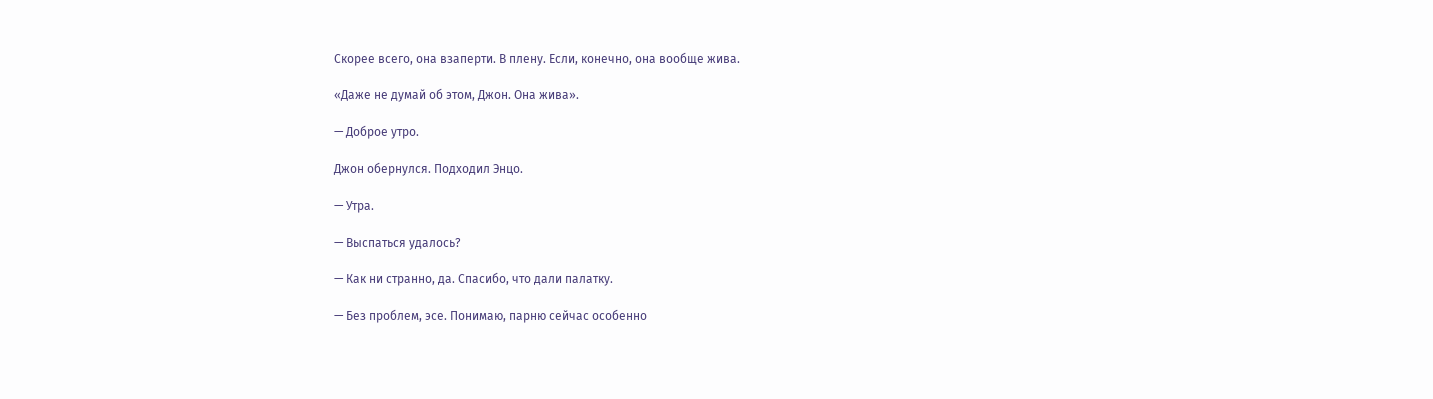Скорее всего, она взаперти. В плену. Если, конечно, она вообще жива.

«Даже не думай об этом, Джон. Она жива».

— Доброе утро.

Джон обернулся. Подходил Энцо.

— Утра.

— Выспаться удалось?

— Как ни странно, да. Спасибо, что дали палатку.

— Без проблем, эсе. Понимаю, парню сейчас особенно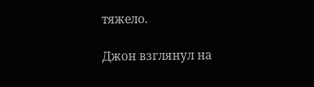тяжело.

Джон взглянул на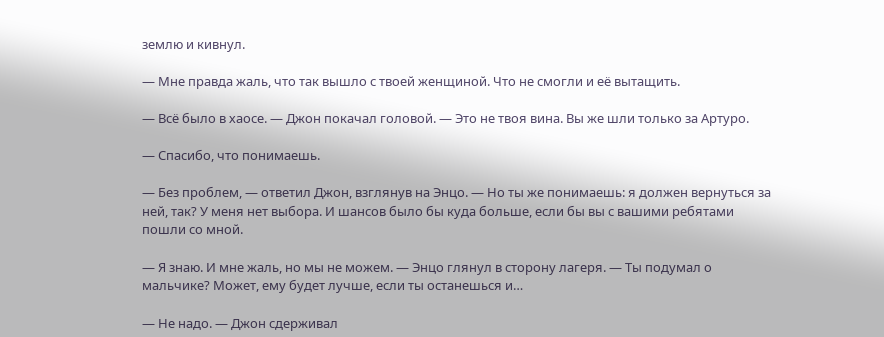землю и кивнул.

— Мне правда жаль, что так вышло с твоей женщиной. Что не смогли и её вытащить.

— Всё было в хаосе. — Джон покачал головой. — Это не твоя вина. Вы же шли только за Артуро.

— Спасибо, что понимаешь.

— Без проблем, — ответил Джон, взглянув на Энцо. — Но ты же понимаешь: я должен вернуться за ней, так? У меня нет выбора. И шансов было бы куда больше, если бы вы с вашими ребятами пошли со мной.

— Я знаю. И мне жаль, но мы не можем. — Энцо глянул в сторону лагеря. — Ты подумал о мальчике? Может, ему будет лучше, если ты останешься и…

— Не надо. — Джон сдерживал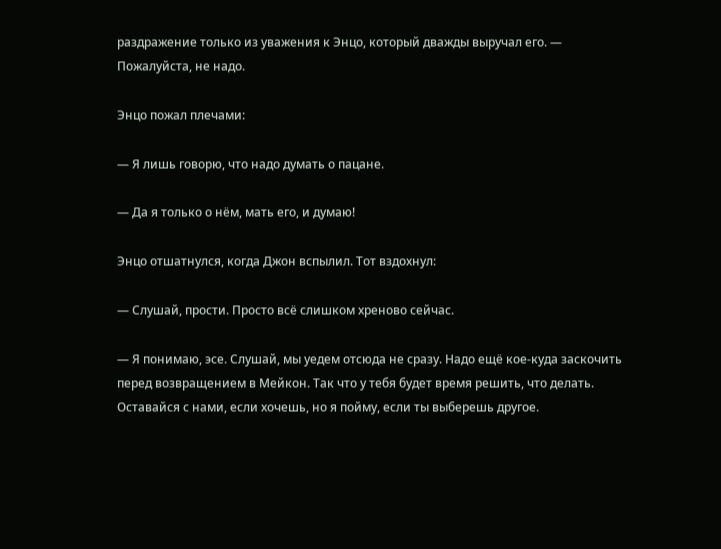раздражение только из уважения к Энцо, который дважды выручал его. — Пожалуйста, не надо.

Энцо пожал плечами:

— Я лишь говорю, что надо думать о пацане.

— Да я только о нём, мать его, и думаю!

Энцо отшатнулся, когда Джон вспылил. Тот вздохнул:

— Слушай, прости. Просто всё слишком хреново сейчас.

— Я понимаю, эсе. Слушай, мы уедем отсюда не сразу. Надо ещё кое-куда заскочить перед возвращением в Мейкон. Так что у тебя будет время решить, что делать. Оставайся с нами, если хочешь, но я пойму, если ты выберешь другое.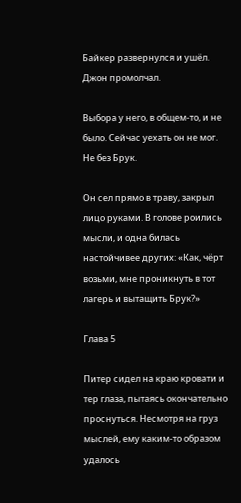Байкер развернулся и ушёл. Джон промолчал.

Выбора у него, в общем-то, и не было. Сейчас уехать он не мог. Не без Брук.

Он сел прямо в траву, закрыл лицо руками. В голове роились мысли, и одна билась настойчивее других: «Как, чёрт возьми, мне проникнуть в тот лагерь и вытащить Брук?»

Глава 5

Питер сидел на краю кровати и тер глаза, пытаясь окончательно проснуться. Несмотря на груз мыслей, ему каким-то образом удалось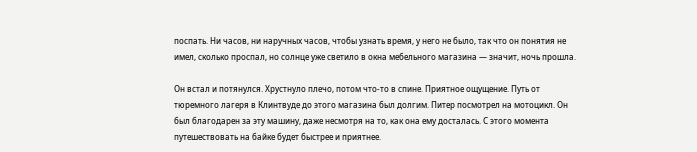поспать. Ни часов, ни наручных часов, чтобы узнать время, у него не было, так что он понятия не имел, сколько проспал, но солнце уже светило в окна мебельного магазина — значит, ночь прошла.

Он встал и потянулся. Хрустнуло плечо, потом что-то в спине. Приятное ощущение. Путь от тюремного лагеря в Клинтвуде до этого магазина был долгим. Питер посмотрел на мотоцикл. Он был благодарен за эту машину, даже несмотря на то, как она ему досталась. С этого момента путешествовать на байке будет быстрее и приятнее.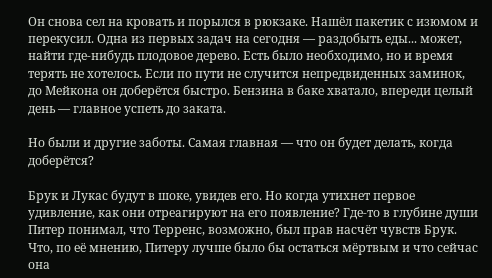Он снова сел на кровать и порылся в рюкзаке. Нашёл пакетик с изюмом и перекусил. Одна из первых задач на сегодня — раздобыть еды... может, найти где-нибудь плодовое дерево. Есть было необходимо, но и время терять не хотелось. Если по пути не случится непредвиденных заминок, до Мейкона он доберётся быстро. Бензина в баке хватало, впереди целый день — главное успеть до заката.

Но были и другие заботы. Самая главная — что он будет делать, когда доберётся?

Брук и Лукас будут в шоке, увидев его. Но когда утихнет первое удивление, как они отреагируют на его появление? Где-то в глубине души Питер понимал, что Терренс, возможно, был прав насчёт чувств Брук. Что, по её мнению, Питеру лучше было бы остаться мёртвым и что сейчас она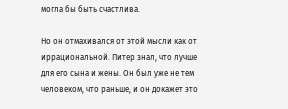могла бы быть счастлива.

Но он отмахивался от этой мысли как от иррациональной. Питер знал, что лучше для его сына и жены. Он был уже не тем человеком, что раньше, и он докажет это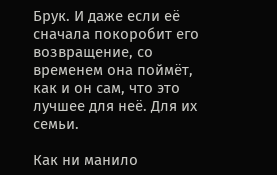Брук. И даже если её сначала покоробит его возвращение, со временем она поймёт, как и он сам, что это лучшее для неё. Для их семьи.

Как ни манило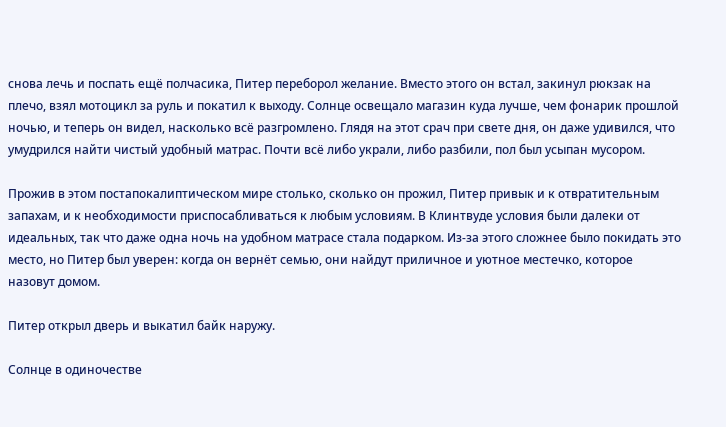снова лечь и поспать ещё полчасика, Питер переборол желание. Вместо этого он встал, закинул рюкзак на плечо, взял мотоцикл за руль и покатил к выходу. Солнце освещало магазин куда лучше, чем фонарик прошлой ночью, и теперь он видел, насколько всё разгромлено. Глядя на этот срач при свете дня, он даже удивился, что умудрился найти чистый удобный матрас. Почти всё либо украли, либо разбили, пол был усыпан мусором.

Прожив в этом постапокалиптическом мире столько, сколько он прожил, Питер привык и к отвратительным запахам, и к необходимости приспосабливаться к любым условиям. В Клинтвуде условия были далеки от идеальных, так что даже одна ночь на удобном матрасе стала подарком. Из-за этого сложнее было покидать это место, но Питер был уверен: когда он вернёт семью, они найдут приличное и уютное местечко, которое назовут домом.

Питер открыл дверь и выкатил байк наружу.

Солнце в одиночестве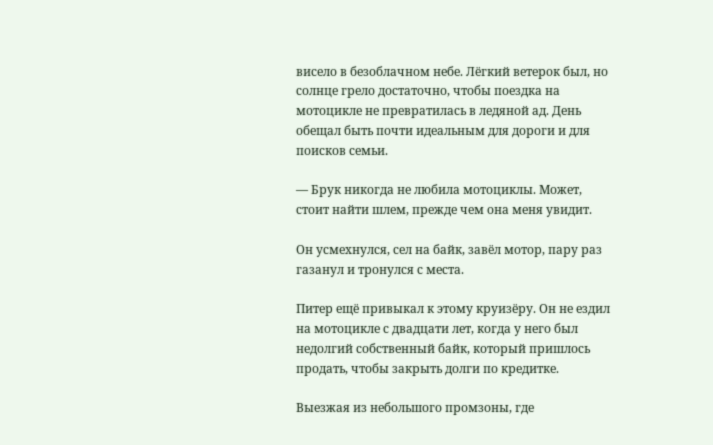висело в безоблачном небе. Лёгкий ветерок был, но солнце грело достаточно, чтобы поездка на мотоцикле не превратилась в ледяной ад. День обещал быть почти идеальным для дороги и для поисков семьи.

— Брук никогда не любила мотоциклы. Может, стоит найти шлем, прежде чем она меня увидит.

Он усмехнулся, сел на байк, завёл мотор, пару раз газанул и тронулся с места.

Питер ещё привыкал к этому круизёру. Он не ездил на мотоцикле с двадцати лет, когда у него был недолгий собственный байк, который пришлось продать, чтобы закрыть долги по кредитке.

Выезжая из небольшого промзоны, где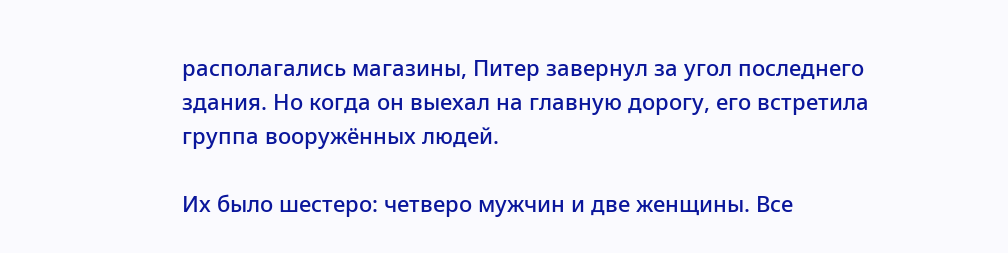располагались магазины, Питер завернул за угол последнего здания. Но когда он выехал на главную дорогу, его встретила группа вооружённых людей.

Их было шестеро: четверо мужчин и две женщины. Все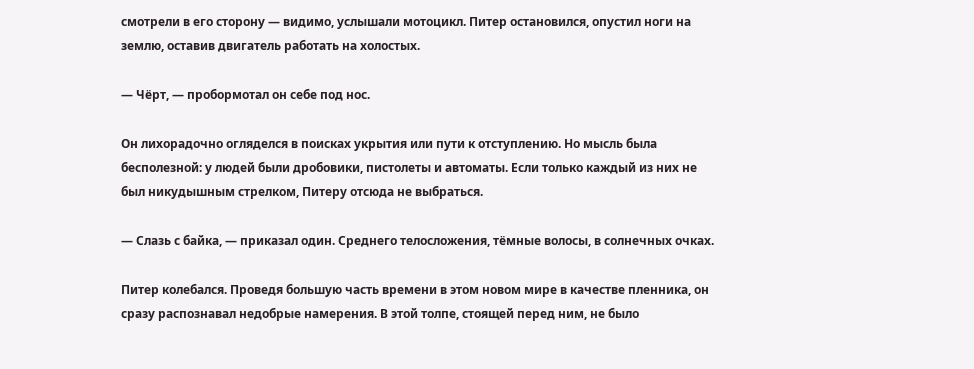смотрели в его сторону — видимо, услышали мотоцикл. Питер остановился, опустил ноги на землю, оставив двигатель работать на холостых.

— Чёрт, — пробормотал он себе под нос.

Он лихорадочно огляделся в поисках укрытия или пути к отступлению. Но мысль была бесполезной: у людей были дробовики, пистолеты и автоматы. Если только каждый из них не был никудышным стрелком, Питеру отсюда не выбраться.

— Слазь с байка, — приказал один. Среднего телосложения, тёмные волосы, в солнечных очках.

Питер колебался. Проведя большую часть времени в этом новом мире в качестве пленника, он сразу распознавал недобрые намерения. В этой толпе, стоящей перед ним, не было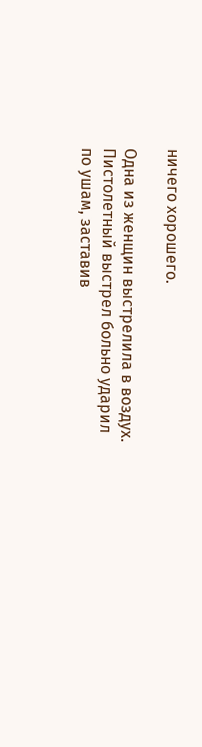ничего хорошего.

Одна из женщин выстрелила в воздух. Пистолетный выстрел больно ударил по ушам, заставив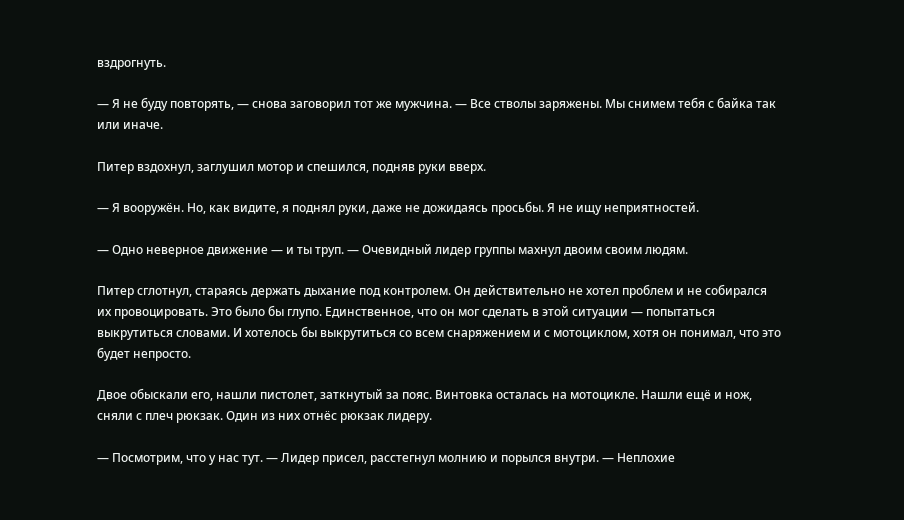вздрогнуть.

— Я не буду повторять, — снова заговорил тот же мужчина. — Все стволы заряжены. Мы снимем тебя с байка так или иначе.

Питер вздохнул, заглушил мотор и спешился, подняв руки вверх.

— Я вооружён. Но, как видите, я поднял руки, даже не дожидаясь просьбы. Я не ищу неприятностей.

— Одно неверное движение — и ты труп. — Очевидный лидер группы махнул двоим своим людям.

Питер сглотнул, стараясь держать дыхание под контролем. Он действительно не хотел проблем и не собирался их провоцировать. Это было бы глупо. Единственное, что он мог сделать в этой ситуации — попытаться выкрутиться словами. И хотелось бы выкрутиться со всем снаряжением и с мотоциклом, хотя он понимал, что это будет непросто.

Двое обыскали его, нашли пистолет, заткнутый за пояс. Винтовка осталась на мотоцикле. Нашли ещё и нож, сняли с плеч рюкзак. Один из них отнёс рюкзак лидеру.

— Посмотрим, что у нас тут. — Лидер присел, расстегнул молнию и порылся внутри. — Неплохие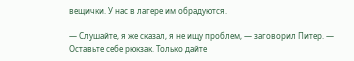вещички. У нас в лагере им обрадуются.

— Слушайте, я же сказал, я не ищу проблем, — заговорил Питер. — Оставьте себе рюкзак. Только дайте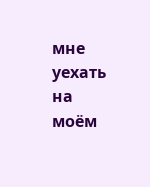мне уехать на моём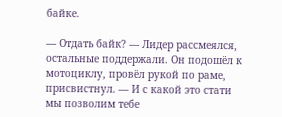байке.

— Отдать байк? — Лидер рассмеялся, остальные поддержали. Он подошёл к мотоциклу, провёл рукой по раме, присвистнул. — И с какой это стати мы позволим тебе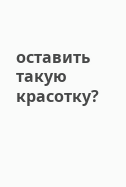оставить такую красотку?